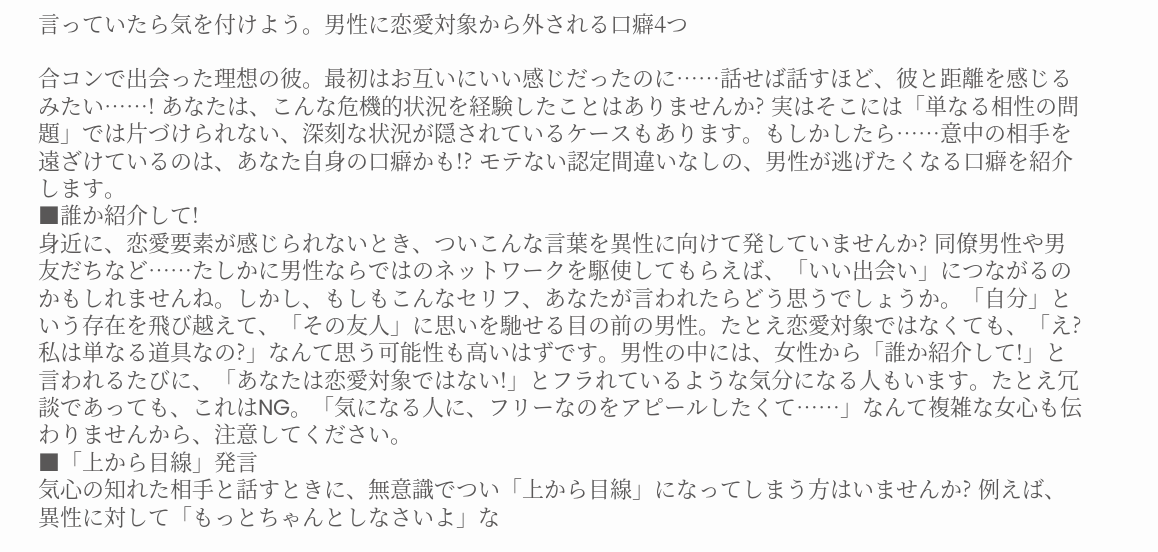言っていたら気を付けよう。男性に恋愛対象から外される口癖4つ

合コンで出会った理想の彼。最初はお互いにいい感じだったのに……話せば話すほど、彼と距離を感じるみたい……! あなたは、こんな危機的状況を経験したことはありませんか? 実はそこには「単なる相性の問題」では片づけられない、深刻な状況が隠されているケースもあります。もしかしたら……意中の相手を遠ざけているのは、あなた自身の口癖かも!? モテない認定間違いなしの、男性が逃げたくなる口癖を紹介します。
■誰か紹介して!
身近に、恋愛要素が感じられないとき、ついこんな言葉を異性に向けて発していませんか? 同僚男性や男友だちなど……たしかに男性ならではのネットワークを駆使してもらえば、「いい出会い」につながるのかもしれませんね。しかし、もしもこんなセリフ、あなたが言われたらどう思うでしょうか。「自分」という存在を飛び越えて、「その友人」に思いを馳せる目の前の男性。たとえ恋愛対象ではなくても、「え? 私は単なる道具なの?」なんて思う可能性も高いはずです。男性の中には、女性から「誰か紹介して!」と言われるたびに、「あなたは恋愛対象ではない!」とフラれているような気分になる人もいます。たとえ冗談であっても、これはNG。「気になる人に、フリーなのをアピールしたくて……」なんて複雑な女心も伝わりませんから、注意してください。
■「上から目線」発言
気心の知れた相手と話すときに、無意識でつい「上から目線」になってしまう方はいませんか? 例えば、異性に対して「もっとちゃんとしなさいよ」な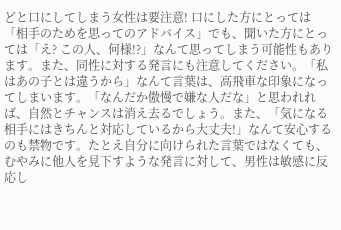どと口にしてしまう女性は要注意! 口にした方にとっては「相手のためを思ってのアドバイス」でも、聞いた方にとっては「え? この人、何様!?」なんて思ってしまう可能性もあります。また、同性に対する発言にも注意してください。「私はあの子とは違うから」なんて言葉は、高飛車な印象になってしまいます。「なんだか傲慢で嫌な人だな」と思われれば、自然とチャンスは消え去るでしょう。また、「気になる相手にはきちんと対応しているから大丈夫!」なんて安心するのも禁物です。たとえ自分に向けられた言葉ではなくても、むやみに他人を見下すような発言に対して、男性は敏感に反応し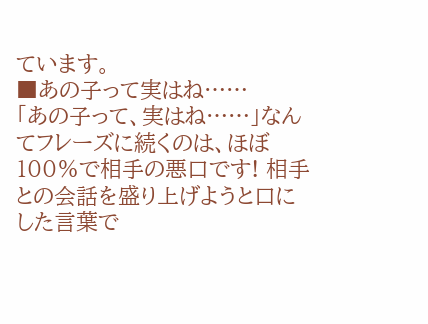ています。
■あの子って実はね……
「あの子って、実はね……」なんてフレーズに続くのは、ほぼ100%で相手の悪口です! 相手との会話を盛り上げようと口にした言葉で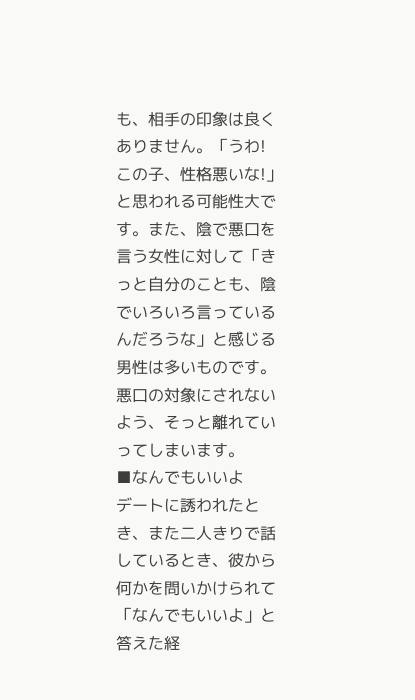も、相手の印象は良くありません。「うわ! この子、性格悪いな!」と思われる可能性大です。また、陰で悪口を言う女性に対して「きっと自分のことも、陰でいろいろ言っているんだろうな」と感じる男性は多いものです。悪口の対象にされないよう、そっと離れていってしまいます。
■なんでもいいよ
デートに誘われたとき、また二人きりで話しているとき、彼から何かを問いかけられて「なんでもいいよ」と答えた経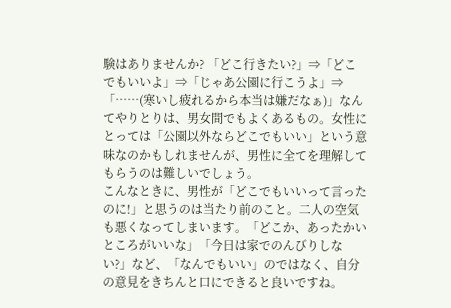験はありませんか? 「どこ行きたい?」⇒「どこでもいいよ」⇒「じゃあ公園に行こうよ」⇒「……(寒いし疲れるから本当は嫌だなぁ)」なんてやりとりは、男女間でもよくあるもの。女性にとっては「公園以外ならどこでもいい」という意味なのかもしれませんが、男性に全てを理解してもらうのは難しいでしょう。
こんなときに、男性が「どこでもいいって言ったのに!」と思うのは当たり前のこと。二人の空気も悪くなってしまいます。「どこか、あったかいところがいいな」「今日は家でのんびりしない?」など、「なんでもいい」のではなく、自分の意見をきちんと口にできると良いですね。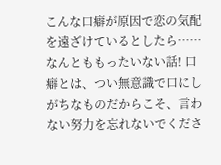こんな口癖が原因で恋の気配を遠ざけているとしたら……なんとももったいない話! 口癖とは、つい無意識で口にしがちなものだからこそ、言わない努力を忘れないでくださ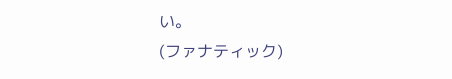い。
(ファナティック)